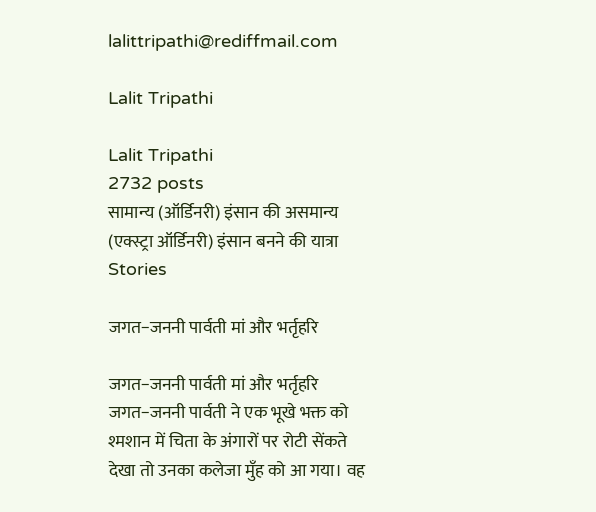lalittripathi@rediffmail.com

Lalit Tripathi

Lalit Tripathi
2732 posts
सामान्य (ऑर्डिनरी) इंसान की असमान्य (एक्स्ट्रा ऑर्डिनरी) इंसान बनने की यात्रा
Stories

जगत−जननी पार्वती मां और भर्तृहरि

जगत−जननी पार्वती मां और भर्तृहरि जगत−जननी पार्वती ने एक भूखे भक्त को श्मशान में चिता के अंगारों पर रोटी सेंकते देखा तो उनका कलेजा मुँह को आ गया। वह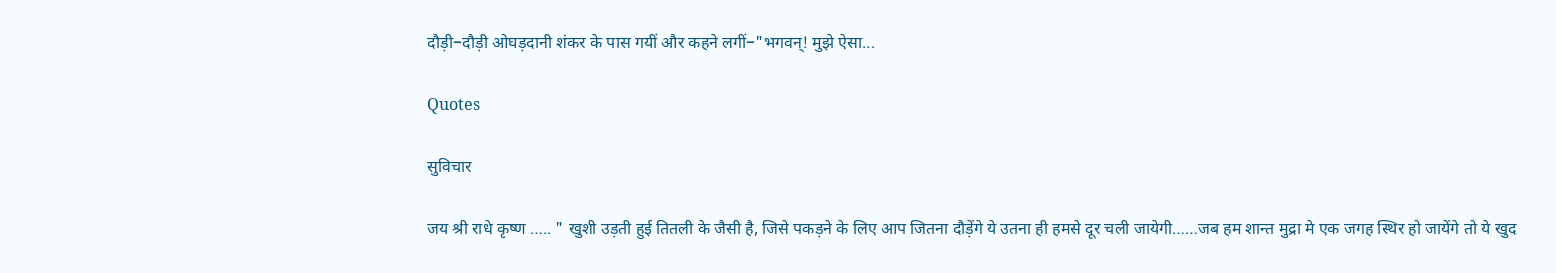दौड़ी−दौड़ी ओघड़दानी शंकर के पास गयीं और कहने लगीं−"भगवन्! मुझे ऐसा...

Quotes

सुविचार

जय श्री राधे कृष्ण ….. " खुशी उड़ती हुई तितली के जैसी है, जिसे पकड़ने के लिए आप जितना दौड़ेंगे ये उतना ही हमसे दूर चली जायेगी……जब हम शान्त मुद्रा मे एक जगह स्थिर हो जायेंगे तो ये खुद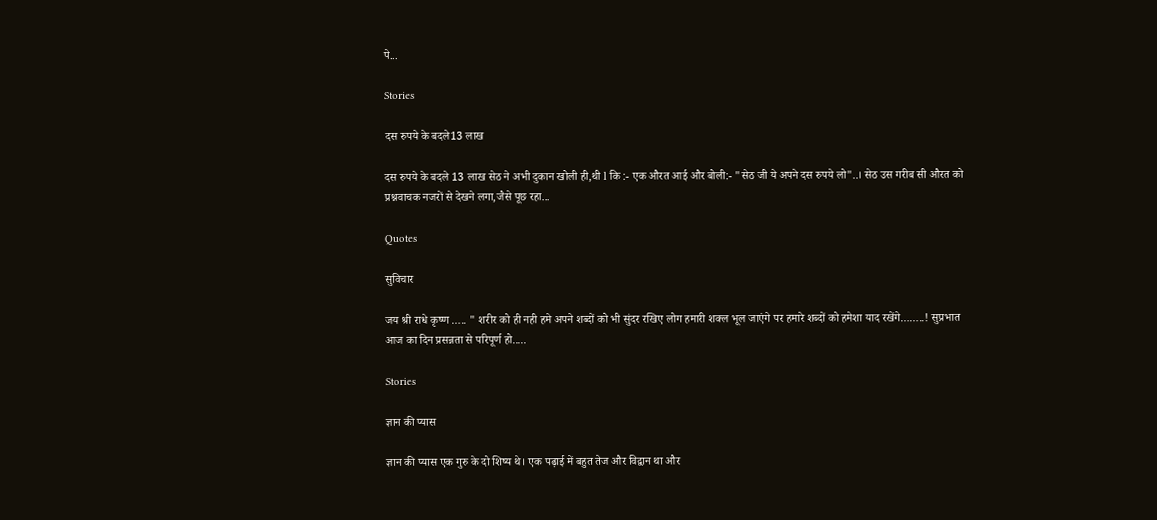पे...

Stories

दस रुपये के बदले13 लाख

दस रुपये के बदले 13 लाख सेठ ने अभी दुकान खोली ही,थी l कि :- एक औरत आई और बोली:- "सेठ जी ये अपने दस रुपये लो"..। सेठ उस गरीब सी औरत को प्रश्नवाचक नजरों से देखने लगा,जैसे पूछ रहा...

Quotes

सुविचार

जय श्री राधे कृष्ण ….. " शरीर को ही नही हमे अपने शब्दों को भी सुंदर रखिए लोग हमारी शक्ल भूल जाएंगे पर हमारे शब्दों को हमेशा याद रखेंगे……..! सुप्रभात आज का दिन प्रसन्नता से परिपूर्ण हो.....

Stories

ज्ञान की प्यास

ज्ञान की प्यास एक गुरु के दो शिष्य थे। एक पढ़ाई में बहुत तेज और विद्वान था और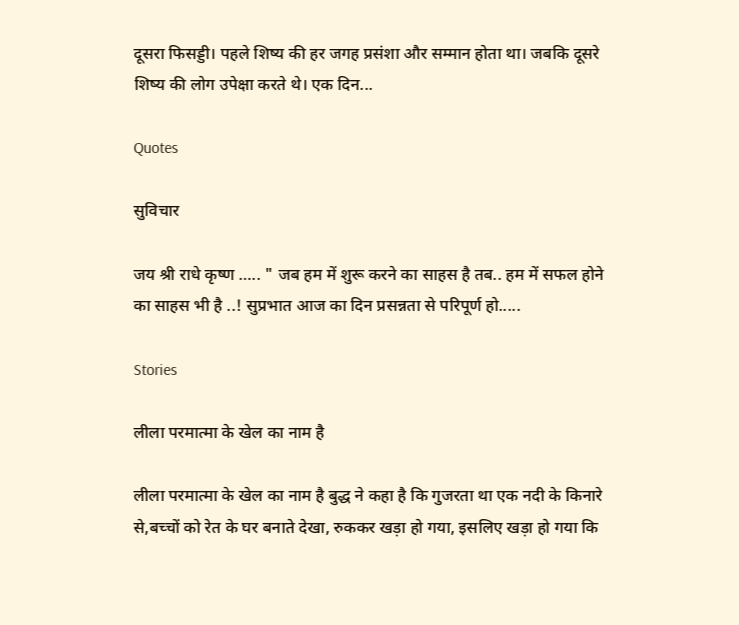दूसरा फिसड्डी। पहले शिष्य की हर जगह प्रसंशा और सम्मान होता था। जबकि दूसरे शिष्य की लोग उपेक्षा करते थे। एक दिन...

Quotes

सुविचार

जय श्री राधे कृष्ण ….. " जब हम में शुरू करने का साहस है तब.. हम में सफल होने का साहस भी है ..! सुप्रभात आज का दिन प्रसन्नता से परिपूर्ण हो.....

Stories

लीला परमात्मा के खेल का नाम है

लीला परमात्मा के खेल का नाम है बुद्ध ने कहा है कि गुजरता था एक नदी के किनारे से,बच्चों को रेत के घर बनाते देखा, रुककर खड़ा हो गया, इसलिए खड़ा हो गया कि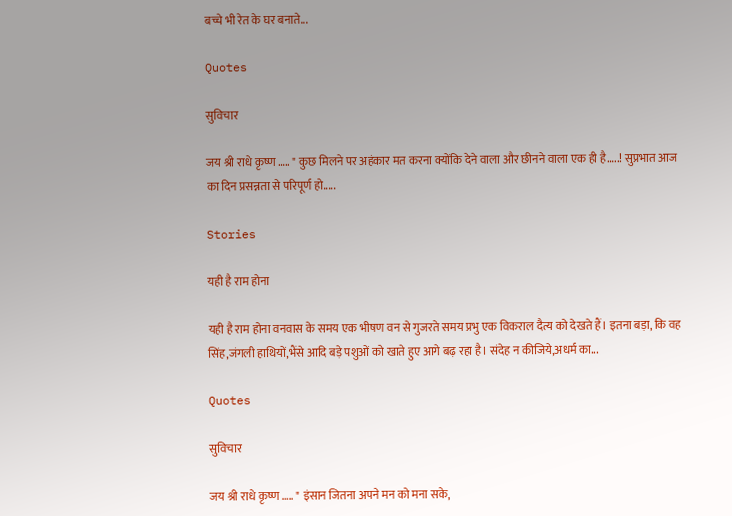बच्चे भी रेत के घर बनाते...

Quotes

सुविचार

जय श्री राधे कृष्ण ….. " कुछ मिलने पर अहंकार मत करना क्योंकि देने वाला और छीनने वाला एक ही है…..! सुप्रभात आज का दिन प्रसन्नता से परिपूर्ण हो.....

Stories

यही है राम होना

यही है राम होना वनवास के समय एक भीषण वन से गुजरते समय प्रभु एक विकराल दैत्य को देखते हैं। इतना बड़ा, कि वह सिंह,जंगली हाथियों,भैंसे आदि बड़े पशुओं को खाते हुए आगे बढ़ रहा है। संदेह न कीजिये,अधर्म का...

Quotes

सुविचार

जय श्री राधे कृष्ण ….. " इंसान जितना अपने मन को मना सके,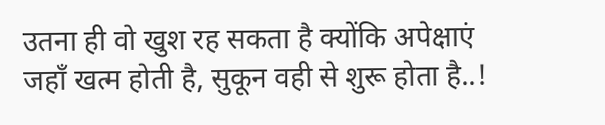उतना ही वो खुश रह सकता है क्योंकि अपेक्षाएं जहाँ खत्म होती है, सुकून वही से शुरू होता है..!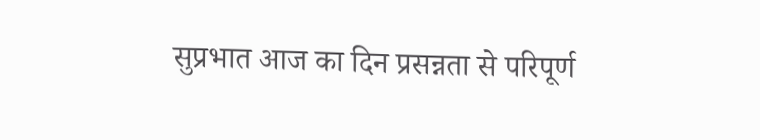सुप्रभात आज का दिन प्रसन्नता से परिपूर्ण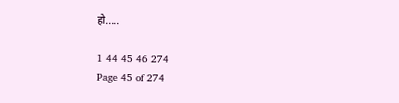हो.....

1 44 45 46 274
Page 45 of 274